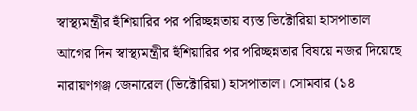স্বাস্থ্যমন্ত্রীর হুঁশিয়ারির পর পরিচ্ছন্নতায় ব্যস্ত ভিক্টোরিয়া হাসপাতাল
আগের দিন স্বাস্থ্যমন্ত্রীর হুঁশিয়ারির পর পরিচ্ছন্নতার বিষয়ে নজর দিয়েছে নারায়ণগঞ্জ জেনারেল (ভিক্টোরিয়া) হাসপাতাল। সোমবার (১৪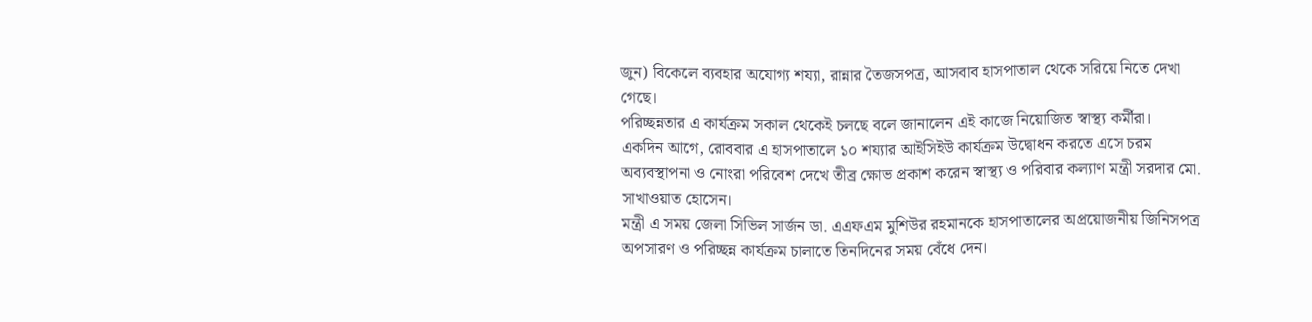জুন) বিকেলে ব্যবহার অযোগ্য শয্যা, রান্নার তৈজসপত্র, আসবাব হাসপাতাল থেকে সরিয়ে নিতে দেখা গেছে।
পরিচ্ছন্নতার এ কার্যক্রম সকাল থেকেই চলছে বলে জানালেন এই কাজে নিয়োজিত স্বাস্থ্য কর্মীরা।
একদিন আগে, রোববার এ হাসপাতালে ১০ শয্যার আইসিইউ কার্যক্রম উদ্বোধন করতে এসে চরম অব্যবস্থাপনা ও নোংরা পরিবেশ দেখে তীব্র ক্ষোভ প্রকাশ করেন স্বাস্থ্য ও পরিবার কল্যাণ মন্ত্রী সরদার মো. সাখাওয়াত হোসেন।
মন্ত্রী এ সময় জেলা সিভিল সার্জন ডা. এএফএম মুশিউর রহমানকে হাসপাতালের অপ্রয়োজনীয় জিনিসপত্র অপসারণ ও পরিচ্ছন্ন কার্যক্রম চালাতে তিনদিনের সময় বেঁধে দেন।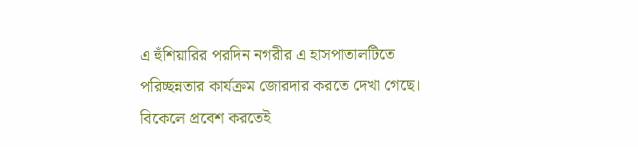এ হুঁশিয়ারির পরদিন নগরীর এ হাসপাতালটিতে পরিচ্ছন্নতার কার্যক্রম জোরদার করতে দেখা গেছে। বিকেলে প্রবেশ করতেই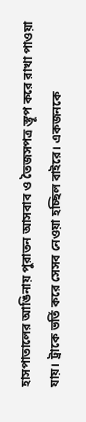হাসপাতালের আঙিনায় পুরাতন আসবাব ও তৈজসপত্র স্তূপ করে রাখা পাওয়া যায়। ট্রাকে ভর্তি করে সেসব নেওয়া হচ্ছিল বাইরে। একজনকে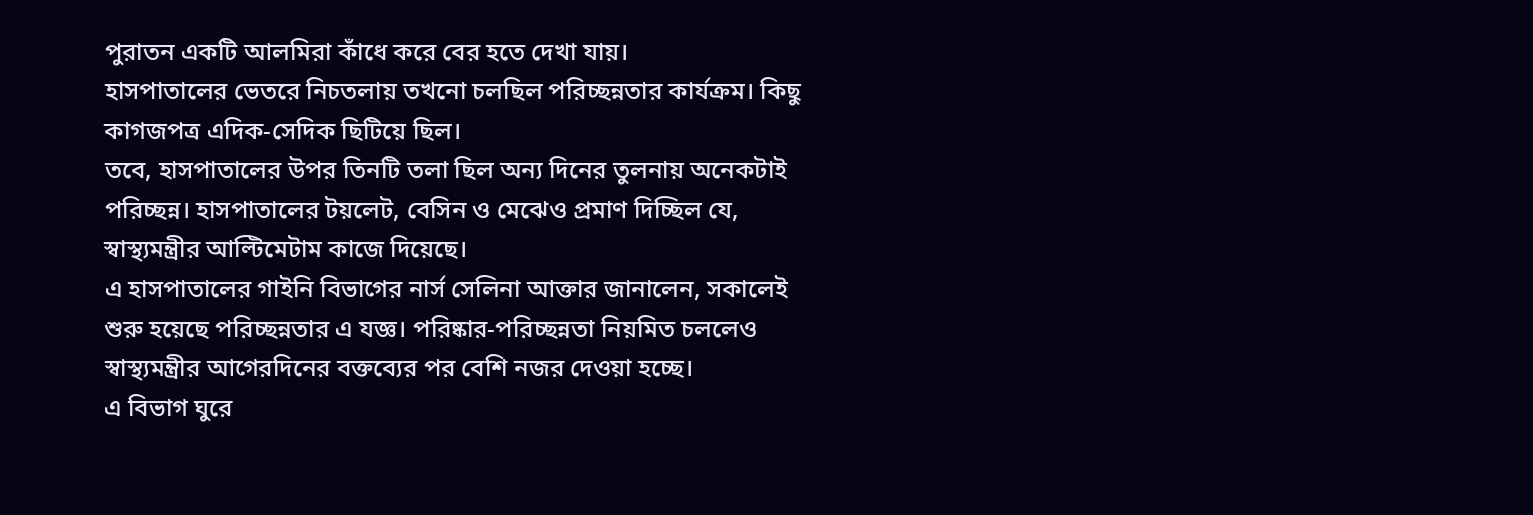পুরাতন একটি আলমিরা কাঁধে করে বের হতে দেখা যায়।
হাসপাতালের ভেতরে নিচতলায় তখনো চলছিল পরিচ্ছন্নতার কার্যক্রম। কিছু কাগজপত্র এদিক-সেদিক ছিটিয়ে ছিল।
তবে, হাসপাতালের উপর তিনটি তলা ছিল অন্য দিনের তুলনায় অনেকটাই পরিচ্ছন্ন। হাসপাতালের টয়লেট, বেসিন ও মেঝেও প্রমাণ দিচ্ছিল যে, স্বাস্থ্যমন্ত্রীর আল্টিমেটাম কাজে দিয়েছে।
এ হাসপাতালের গাইনি বিভাগের নার্স সেলিনা আক্তার জানালেন, সকালেই শুরু হয়েছে পরিচ্ছন্নতার এ যজ্ঞ। পরিষ্কার-পরিচ্ছন্নতা নিয়মিত চললেও স্বাস্থ্যমন্ত্রীর আগেরদিনের বক্তব্যের পর বেশি নজর দেওয়া হচ্ছে।
এ বিভাগ ঘুরে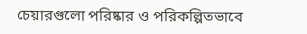চেয়ারগুলো পরিষ্কার ও পরিকল্পিতভাবে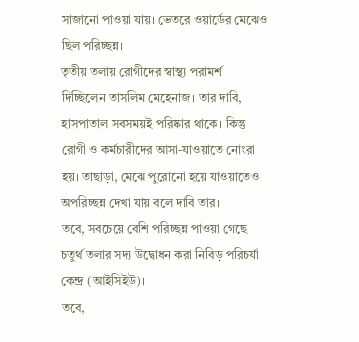সাজানো পাওয়া যায়। ভেতরে ওয়ার্ডের মেঝেও ছিল পরিচ্ছন্ন।
তৃতীয় তলায় রোগীদের স্বাস্থ্য পরামর্শ দিচ্ছিলেন তাসলিম মেহেনাজ। তার দাবি, হাসপাতাল সবসময়ই পরিষ্কার থাকে। কিন্তু রোগী ও কর্মচারীদের আসা-যাওয়াতে নোংরা হয়। তাছাড়া, মেঝে পুরোনো হয়ে যাওয়াতেও অপরিচ্ছন্ন দেখা যায় বলে দাবি তার।
তবে, সবচেয়ে বেশি পরিচ্ছন্ন পাওয়া গেছে চতুর্থ তলার সদ্য উদ্বোধন করা নিবিড় পরিচর্যা কেন্দ্র (আইসিইউ)।
তবে,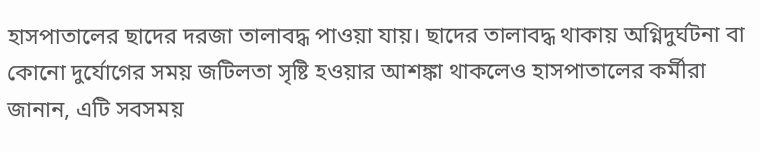হাসপাতালের ছাদের দরজা তালাবদ্ধ পাওয়া যায়। ছাদের তালাবদ্ধ থাকায় অগ্নিদুর্ঘটনা বা কোনো দুর্যোগের সময় জটিলতা সৃষ্টি হওয়ার আশঙ্কা থাকলেও হাসপাতালের কর্মীরা জানান, এটি সবসময়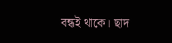বন্ধই থাকে। ছাদ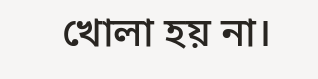খোলা হয় না।